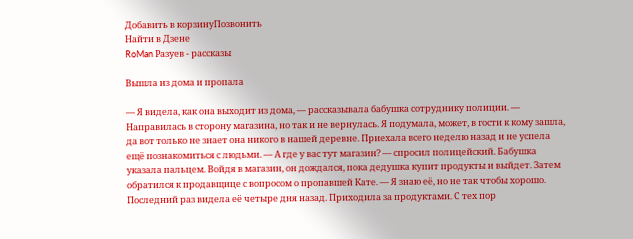Добавить в корзинуПозвонить
Найти в Дзене
RoMan Разуев - рассказы

Вышла из дома и пропала

— Я видела, как она выходит из дома, — рассказывала бабушка сотруднику полиции. — Направилась в сторону магазина, но так и не вернулась. Я подумала, может, в гости к кому зашла, да вот только не знает она никого в нашей деревне. Приехала всего неделю назад и не успела ещё познакомиться с людьми. — А где у вас тут магазин? — спросил полицейский. Бабушка указала пальцем. Войдя в магазин, он дождался, пока дедушка купит продукты и выйдет. Затем обратился к продавщице с вопросом о пропавшей Кате. — Я знаю её, но не так чтобы хорошо. Последний раз видела её четыре дня назад. Приходила за продуктами. С тех пор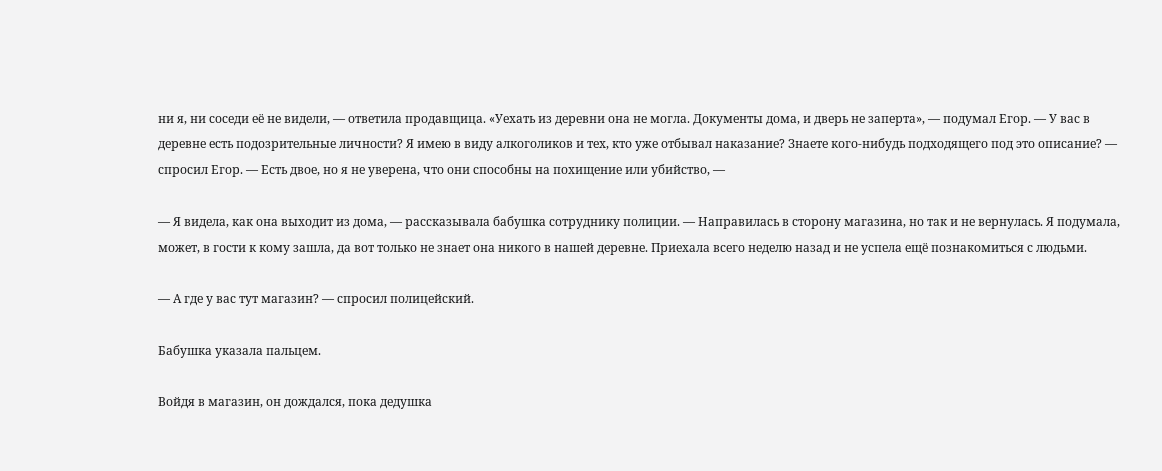ни я, ни соседи её не видели, — ответила продавщица. «Уехать из деревни она не могла. Документы дома, и дверь не заперта», — подумал Егор. — У вас в деревне есть подозрительные личности? Я имею в виду алкоголиков и тех, кто уже отбывал наказание? Знаете кого-нибудь подходящего под это описание? — спросил Егор. — Есть двое, но я не уверена, что они способны на похищение или убийство, —

— Я видела, как она выходит из дома, — рассказывала бабушка сотруднику полиции. — Направилась в сторону магазина, но так и не вернулась. Я подумала, может, в гости к кому зашла, да вот только не знает она никого в нашей деревне. Приехала всего неделю назад и не успела ещё познакомиться с людьми.

— А где у вас тут магазин? — спросил полицейский.

Бабушка указала пальцем.

Войдя в магазин, он дождался, пока дедушка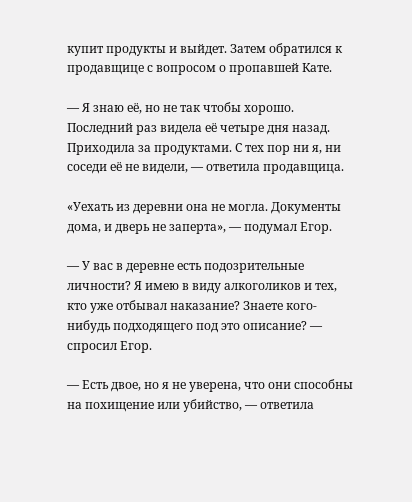купит продукты и выйдет. Затем обратился к продавщице с вопросом о пропавшей Кате.

— Я знаю её, но не так чтобы хорошо. Последний раз видела её четыре дня назад. Приходила за продуктами. С тех пор ни я, ни соседи её не видели, — ответила продавщица.

«Уехать из деревни она не могла. Документы дома, и дверь не заперта», — подумал Егор.

— У вас в деревне есть подозрительные личности? Я имею в виду алкоголиков и тех, кто уже отбывал наказание? Знаете кого-нибудь подходящего под это описание? — спросил Егор.

— Есть двое, но я не уверена, что они способны на похищение или убийство, — ответила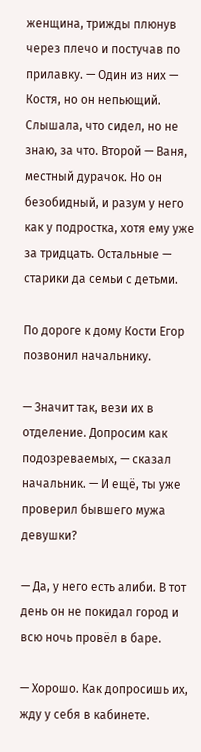женщина, трижды плюнув через плечо и постучав по прилавку. — Один из них — Костя, но он непьющий. Слышала, что сидел, но не знаю, за что. Второй — Ваня, местный дурачок. Но он безобидный, и разум у него как у подростка, хотя ему уже за тридцать. Остальные — старики да семьи с детьми.

По дороге к дому Кости Егор позвонил начальнику.

— Значит так, вези их в отделение. Допросим как подозреваемых, — сказал начальник. — И ещё, ты уже проверил бывшего мужа девушки?

— Да, у него есть алиби. В тот день он не покидал город и всю ночь провёл в баре.

— Хорошо. Как допросишь их, жду у себя в кабинете.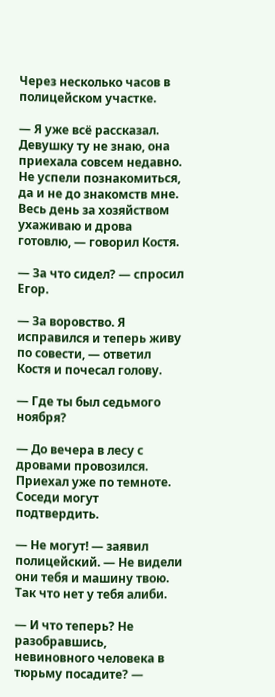Через несколько часов в полицейском участке.

— Я уже всё рассказал. Девушку ту не знаю, она приехала совсем недавно. Не успели познакомиться, да и не до знакомств мне. Весь день за хозяйством ухаживаю и дрова готовлю, — говорил Костя.

— За что сидел? — спросил Егор.

— За воровство. Я исправился и теперь живу по совести, — ответил Костя и почесал голову.

— Где ты был седьмого ноября?

— До вечера в лесу с дровами провозился. Приехал уже по темноте. Соседи могут подтвердить.

— Не могут! — заявил полицейский. — Не видели они тебя и машину твою. Так что нет у тебя алиби.

— И что теперь? Не разобравшись, невиновного человека в тюрьму посадите? —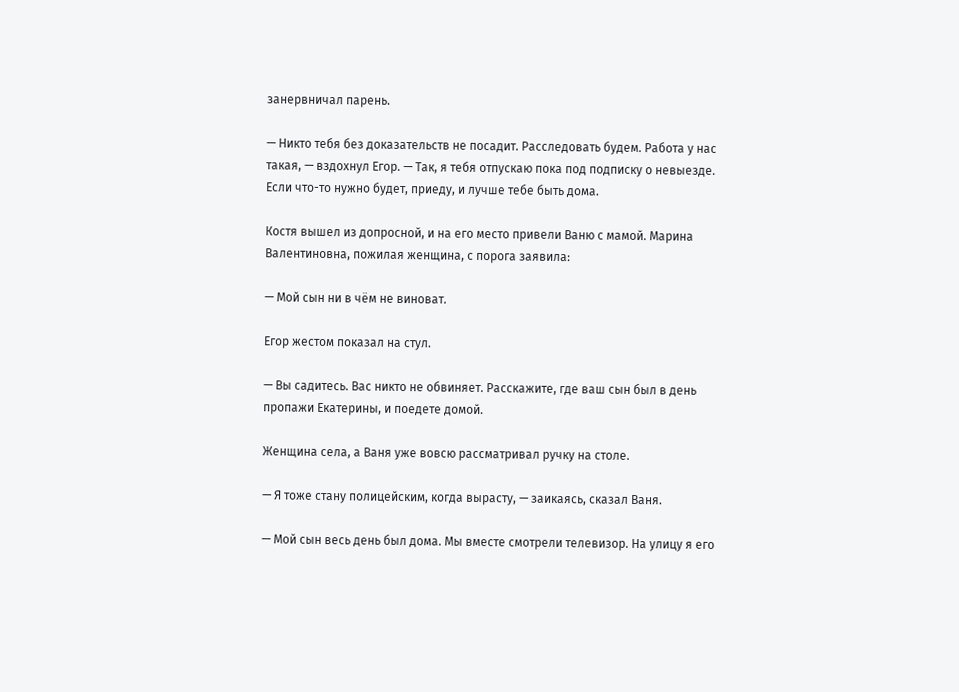занервничал парень.

— Никто тебя без доказательств не посадит. Расследовать будем. Работа у нас такая, — вздохнул Егор. — Так, я тебя отпускаю пока под подписку о невыезде. Если что-то нужно будет, приеду, и лучше тебе быть дома.

Костя вышел из допросной, и на его место привели Ваню с мамой. Марина Валентиновна, пожилая женщина, с порога заявила:

— Мой сын ни в чём не виноват.

Егор жестом показал на стул.

— Вы садитесь. Вас никто не обвиняет. Расскажите, где ваш сын был в день пропажи Екатерины, и поедете домой.

Женщина села, а Ваня уже вовсю рассматривал ручку на столе.

— Я тоже стану полицейским, когда вырасту, — заикаясь, сказал Ваня.

— Мой сын весь день был дома. Мы вместе смотрели телевизор. На улицу я его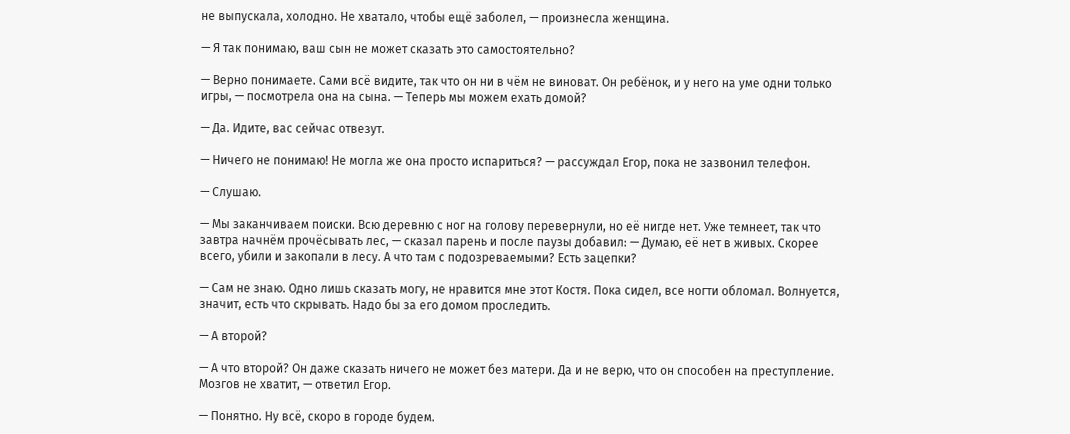не выпускала, холодно. Не хватало, чтобы ещё заболел, — произнесла женщина.

— Я так понимаю, ваш сын не может сказать это самостоятельно?

— Верно понимаете. Сами всё видите, так что он ни в чём не виноват. Он ребёнок, и у него на уме одни только игры, — посмотрела она на сына. — Теперь мы можем ехать домой?

— Да. Идите, вас сейчас отвезут.

— Ничего не понимаю! Не могла же она просто испариться? — рассуждал Егор, пока не зазвонил телефон.

— Слушаю.

— Мы заканчиваем поиски. Всю деревню с ног на голову перевернули, но её нигде нет. Уже темнеет, так что завтра начнём прочёсывать лес, — сказал парень и после паузы добавил: — Думаю, её нет в живых. Скорее всего, убили и закопали в лесу. А что там с подозреваемыми? Есть зацепки?

— Сам не знаю. Одно лишь сказать могу, не нравится мне этот Костя. Пока сидел, все ногти обломал. Волнуется, значит, есть что скрывать. Надо бы за его домом проследить.

— А второй?

— А что второй? Он даже сказать ничего не может без матери. Да и не верю, что он способен на преступление. Мозгов не хватит, — ответил Егор.

— Понятно. Ну всё, скоро в городе будем.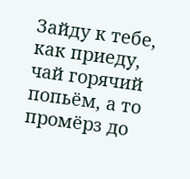Зайду к тебе, как приеду, чай горячий попьём, а то промёрз до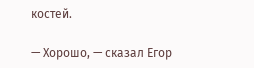костей.

— Хорошо, — сказал Егор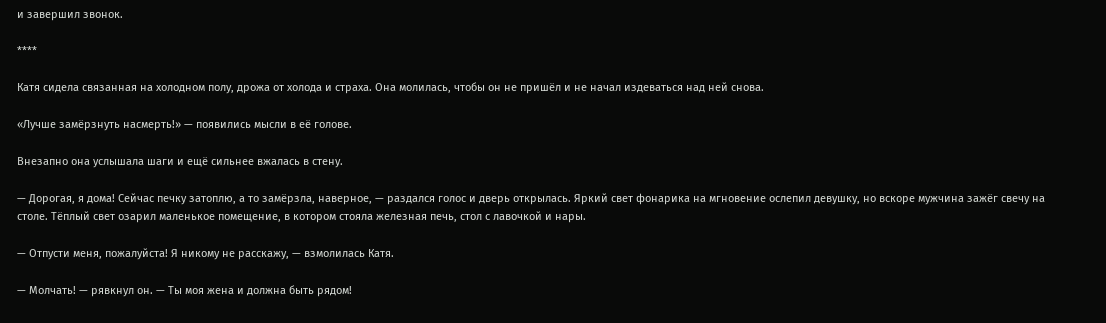и завершил звонок.

****

Катя сидела связанная на холодном полу, дрожа от холода и страха. Она молилась, чтобы он не пришёл и не начал издеваться над ней снова.

«Лучше замёрзнуть насмерть!» — появились мысли в её голове.

Внезапно она услышала шаги и ещё сильнее вжалась в стену.

— Дорогая, я дома! Сейчас печку затоплю, а то замёрзла, наверное, — раздался голос и дверь открылась. Яркий свет фонарика на мгновение ослепил девушку, но вскоре мужчина зажёг свечу на столе. Тёплый свет озарил маленькое помещение, в котором стояла железная печь, стол с лавочкой и нары.

— Отпусти меня, пожалуйста! Я никому не расскажу, — взмолилась Катя.

— Молчать! — рявкнул он. — Ты моя жена и должна быть рядом!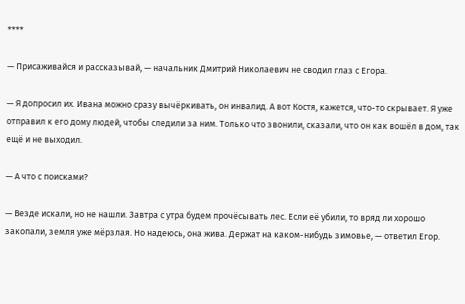****

— Присаживайся и рассказывай, — начальник Дмитрий Николаевич не сводил глаз с Егора.

— Я допросил их. Ивана можно сразу вычёркивать, он инвалид. А вот Костя, кажется, что-то скрывает. Я уже отправил к его дому людей, чтобы следили за ним. Только что звонили, сказали, что он как вошёл в дом, так ещё и не выходил.

— А что с поисками?

— Везде искали, но не нашли. Завтра с утра будем прочёсывать лес. Если её убили, то вряд ли хорошо закопали, земля уже мёрзлая. Но надеюсь, она жива. Держат на каком-нибудь зимовье, — ответил Егор.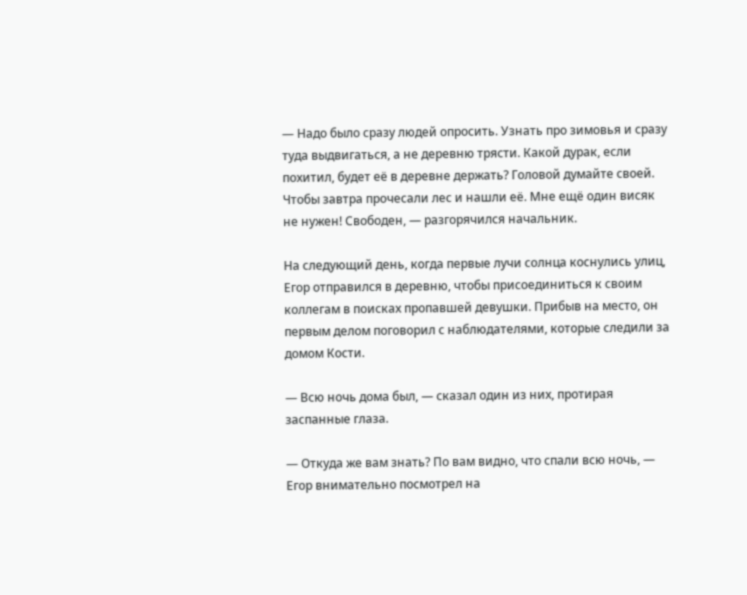— Надо было сразу людей опросить. Узнать про зимовья и сразу туда выдвигаться, а не деревню трясти. Какой дурак, если похитил, будет её в деревне держать? Головой думайте своей. Чтобы завтра прочесали лес и нашли её. Мне ещё один висяк не нужен! Свободен, — разгорячился начальник.

На следующий день, когда первые лучи солнца коснулись улиц, Егор отправился в деревню, чтобы присоединиться к своим коллегам в поисках пропавшей девушки. Прибыв на место, он первым делом поговорил с наблюдателями, которые следили за домом Кости.

— Всю ночь дома был, — сказал один из них, протирая заспанные глаза.

— Откуда же вам знать? По вам видно, что спали всю ночь, — Егор внимательно посмотрел на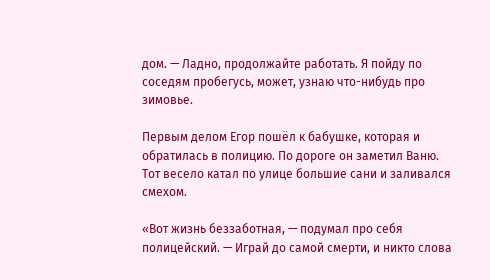дом. — Ладно, продолжайте работать. Я пойду по соседям пробегусь, может, узнаю что-нибудь про зимовье.

Первым делом Егор пошёл к бабушке, которая и обратилась в полицию. По дороге он заметил Ваню. Тот весело катал по улице большие сани и заливался смехом.

«Вот жизнь беззаботная, — подумал про себя полицейский. — Играй до самой смерти, и никто слова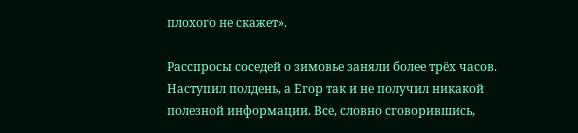плохого не скажет».

Расспросы соседей о зимовье заняли более трёх часов. Наступил полдень, а Егор так и не получил никакой полезной информации. Все, словно сговорившись,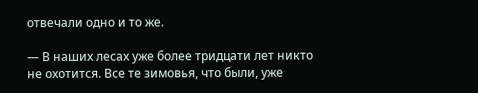отвечали одно и то же.

— В наших лесах уже более тридцати лет никто не охотится. Все те зимовья, что были, уже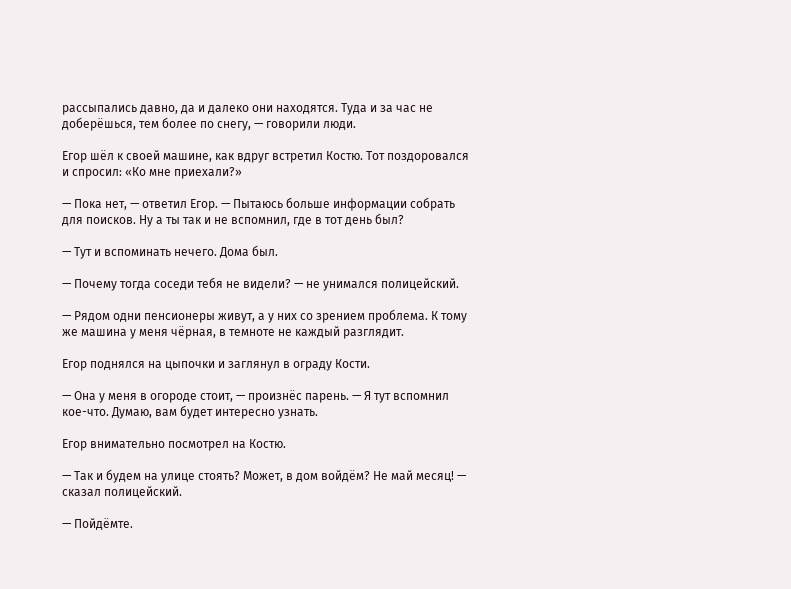рассыпались давно, да и далеко они находятся. Туда и за час не доберёшься, тем более по снегу, — говорили люди.

Егор шёл к своей машине, как вдруг встретил Костю. Тот поздоровался и спросил: «Ко мне приехали?»

— Пока нет, — ответил Егор. — Пытаюсь больше информации собрать для поисков. Ну а ты так и не вспомнил, где в тот день был?

— Тут и вспоминать нечего. Дома был.

— Почему тогда соседи тебя не видели? — не унимался полицейский.

— Рядом одни пенсионеры живут, а у них со зрением проблема. К тому же машина у меня чёрная, в темноте не каждый разглядит.

Егор поднялся на цыпочки и заглянул в ограду Кости.

— Она у меня в огороде стоит, — произнёс парень. — Я тут вспомнил кое-что. Думаю, вам будет интересно узнать.

Егор внимательно посмотрел на Костю.

— Так и будем на улице стоять? Может, в дом войдём? Не май месяц! — сказал полицейский.

— Пойдёмте.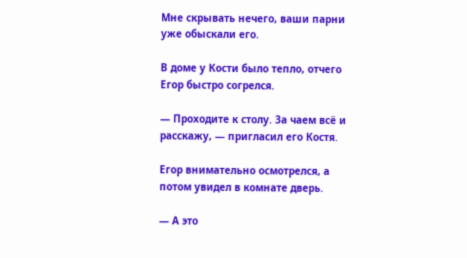Мне скрывать нечего, ваши парни уже обыскали его.

В доме у Кости было тепло, отчего Егор быстро согрелся.

— Проходите к столу. За чаем всё и расскажу, — пригласил его Костя.

Егор внимательно осмотрелся, а потом увидел в комнате дверь.

— А это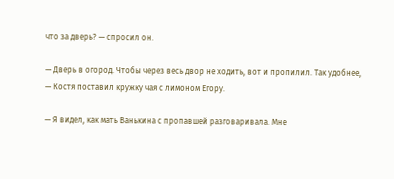что за дверь? — спросил он.

— Дверь в огород. Чтобы через весь двор не ходить, вот и пропилил. Так удобнее, — Костя поставил кружку чая с лимоном Егору.

— Я видел, как мать Ванькина с пропавшей разговаривала. Мне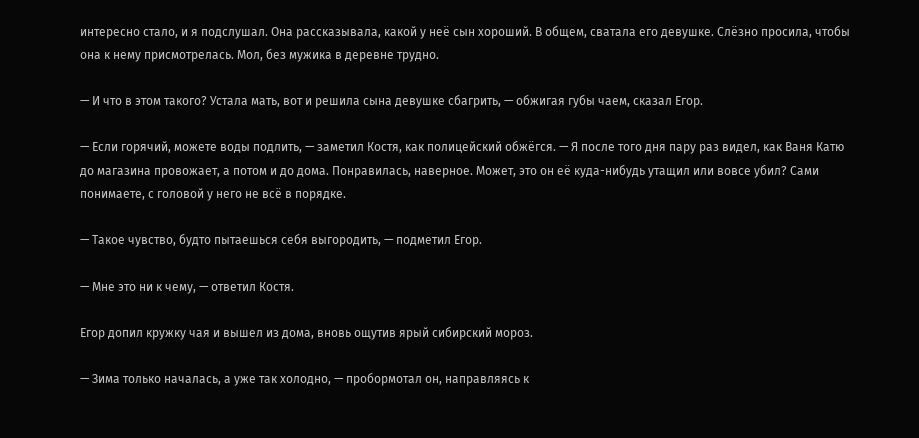интересно стало, и я подслушал. Она рассказывала, какой у неё сын хороший. В общем, сватала его девушке. Слёзно просила, чтобы она к нему присмотрелась. Мол, без мужика в деревне трудно.

— И что в этом такого? Устала мать, вот и решила сына девушке сбагрить, — обжигая губы чаем, сказал Егор.

— Если горячий, можете воды подлить, — заметил Костя, как полицейский обжёгся. — Я после того дня пару раз видел, как Ваня Катю до магазина провожает, а потом и до дома. Понравилась, наверное. Может, это он её куда-нибудь утащил или вовсе убил? Сами понимаете, с головой у него не всё в порядке.

— Такое чувство, будто пытаешься себя выгородить, — подметил Егор.

— Мне это ни к чему, — ответил Костя.

Егор допил кружку чая и вышел из дома, вновь ощутив ярый сибирский мороз.

— Зима только началась, а уже так холодно, — пробормотал он, направляясь к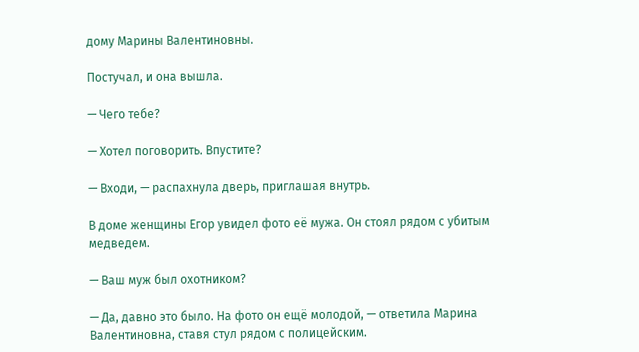дому Марины Валентиновны.

Постучал, и она вышла.

— Чего тебе?

— Хотел поговорить. Впустите?

— Входи, — распахнула дверь, приглашая внутрь.

В доме женщины Егор увидел фото её мужа. Он стоял рядом с убитым медведем.

— Ваш муж был охотником?

— Да, давно это было. На фото он ещё молодой, — ответила Марина Валентиновна, ставя стул рядом с полицейским.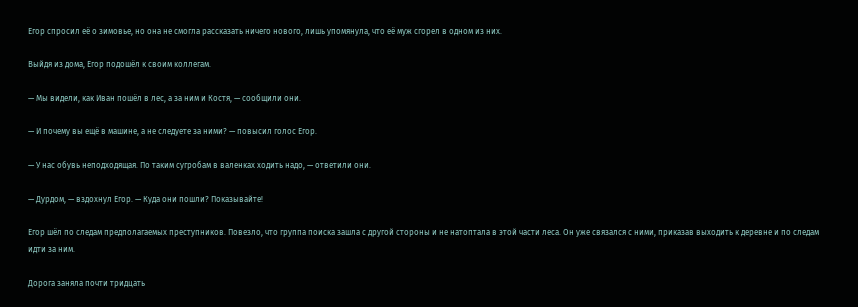Егор спросил её о зимовье, но она не смогла рассказать ничего нового, лишь упомянула, что её муж сгорел в одном из них.

Выйдя из дома, Егор подошёл к своим коллегам.

— Мы видели, как Иван пошёл в лес, а за ним и Костя, — сообщили они.

— И почему вы ещё в машине, а не следуете за ними? — повысил голос Егор.

— У нас обувь неподходящая. По таким сугробам в валенках ходить надо, — ответили они.

— Дурдом, — вздохнул Егор. — Куда они пошли? Показывайте!

Егор шёл по следам предполагаемых преступников. Повезло, что группа поиска зашла с другой стороны и не натоптала в этой части леса. Он уже связался с ними, приказав выходить к деревне и по следам идти за ним.

Дорога заняла почти тридцать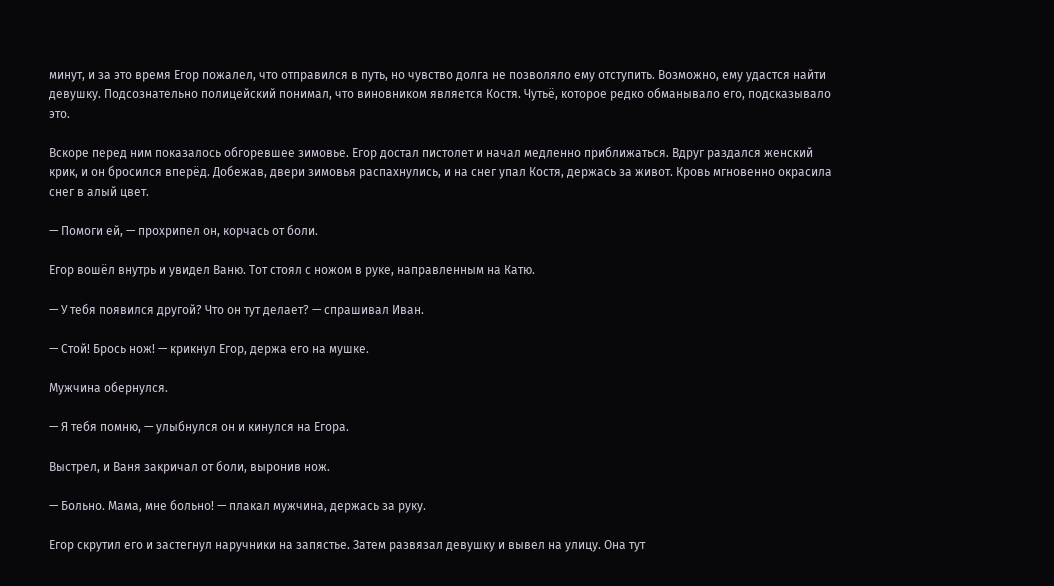минут, и за это время Егор пожалел, что отправился в путь, но чувство долга не позволяло ему отступить. Возможно, ему удастся найти девушку. Подсознательно полицейский понимал, что виновником является Костя. Чутьё, которое редко обманывало его, подсказывало это.

Вскоре перед ним показалось обгоревшее зимовье. Егор достал пистолет и начал медленно приближаться. Вдруг раздался женский крик, и он бросился вперёд. Добежав, двери зимовья распахнулись, и на снег упал Костя, держась за живот. Кровь мгновенно окрасила снег в алый цвет.

— Помоги ей, — прохрипел он, корчась от боли.

Егор вошёл внутрь и увидел Ваню. Тот стоял с ножом в руке, направленным на Катю.

— У тебя появился другой? Что он тут делает? — спрашивал Иван.

— Стой! Брось нож! — крикнул Егор, держа его на мушке.

Мужчина обернулся.

— Я тебя помню, — улыбнулся он и кинулся на Егора.

Выстрел, и Ваня закричал от боли, выронив нож.

— Больно. Мама, мне больно! — плакал мужчина, держась за руку.

Егор скрутил его и застегнул наручники на запястье. Затем развязал девушку и вывел на улицу. Она тут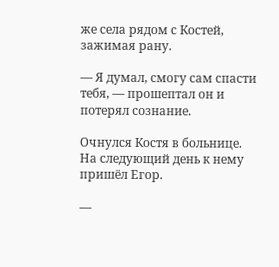же села рядом с Костей, зажимая рану.

— Я думал, смогу сам спасти тебя, — прошептал он и потерял сознание.

Очнулся Костя в больнице. На следующий день к нему пришёл Егор.

—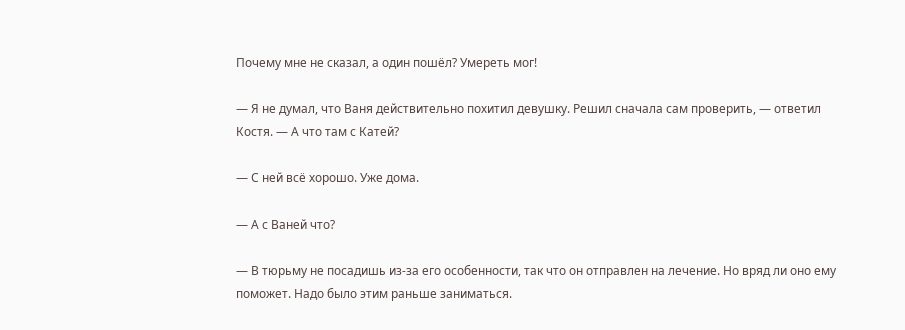Почему мне не сказал, а один пошёл? Умереть мог!

— Я не думал, что Ваня действительно похитил девушку. Решил сначала сам проверить, — ответил Костя. — А что там с Катей?

— С ней всё хорошо. Уже дома.

— А с Ваней что?

— В тюрьму не посадишь из-за его особенности, так что он отправлен на лечение. Но вряд ли оно ему поможет. Надо было этим раньше заниматься.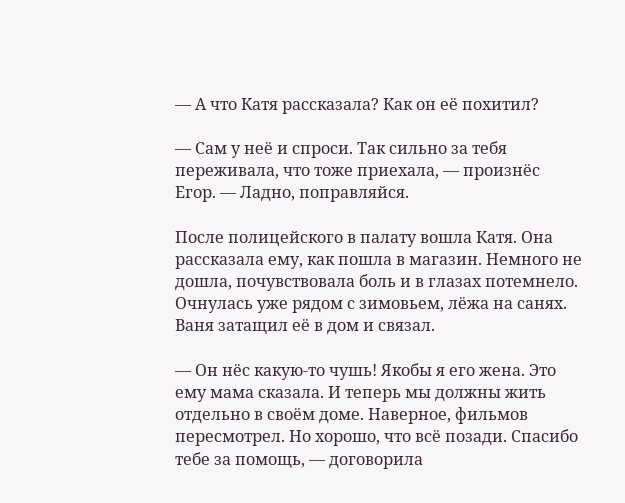— А что Катя рассказала? Как он её похитил?

— Сам у неё и спроси. Так сильно за тебя переживала, что тоже приехала, — произнёс Егор. — Ладно, поправляйся.

После полицейского в палату вошла Катя. Она рассказала ему, как пошла в магазин. Немного не дошла, почувствовала боль и в глазах потемнело. Очнулась уже рядом с зимовьем, лёжа на санях. Ваня затащил её в дом и связал.

— Он нёс какую-то чушь! Якобы я его жена. Это ему мама сказала. И теперь мы должны жить отдельно в своём доме. Наверное, фильмов пересмотрел. Но хорошо, что всё позади. Спасибо тебе за помощь, — договорила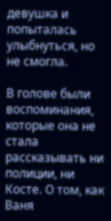девушка и попыталась улыбнуться, но не смогла.

В голове были воспоминания, которые она не стала рассказывать ни полиции, ни Косте. О том, как Ваня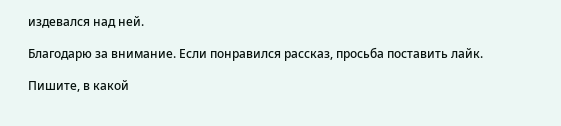издевался над ней.

Благодарю за внимание. Если понравился рассказ, просьба поставить лайк.

Пишите, в какой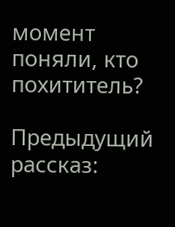момент поняли, кто похититель?

Предыдущий рассказ: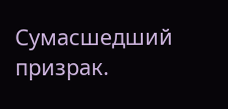Сумасшедший призрак.